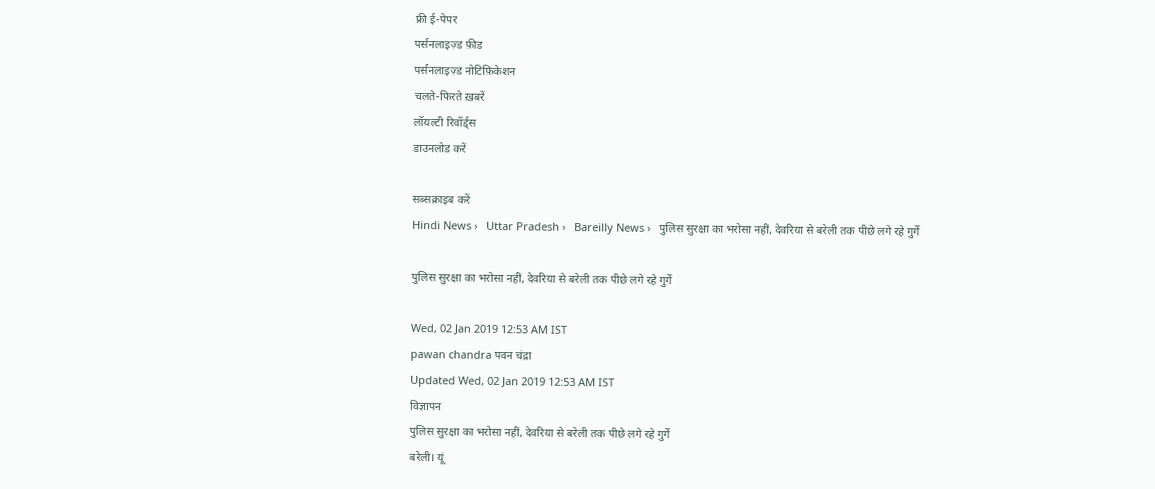फ्री ई-पेपर
पर्सनलाइज़्ड फ़ीड
पर्सनलाइज़्ड नोटिफ़िकेशन
चलते-फिरते ख़बरें
लॉयल्टी रिवॉर्ड्स
डाउनलोड करें

सब्सक्राइब करें
Hindi News ›   Uttar Pradesh ›   Bareilly News ›   पुलिस सुरक्षा का भरोसा नहीं, देवरिया से बरेली तक पीछे लगे रहे गुर्गे

पुलिस सुरक्षा का भरोसा नहीं, देवरिया से बरेली तक पीछे लगे रहे गुर्गे

Wed, 02 Jan 2019 12:53 AM IST
pawan chandra पवन चंद्रा
Updated Wed, 02 Jan 2019 12:53 AM IST
विज्ञापन
पुलिस सुरक्षा का भरोसा नहीं, देवरिया से बरेली तक पीछे लगे रहे गुर्गे
बरेली। यूं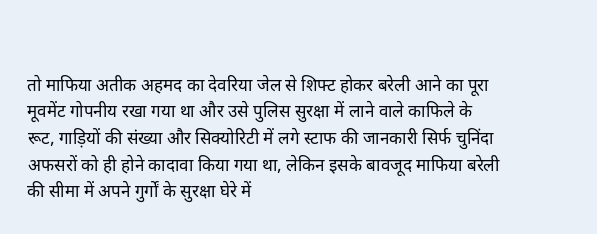तो माफिया अतीक अहमद का देवरिया जेल से शिफ्ट होकर बरेली आने का पूरा मूवमेंट गोपनीय रखा गया था और उसे पुलिस सुरक्षा में लाने वाले काफिले के रूट, गाड़ियों की संख्या और सिक्योरिटी में लगे स्टाफ की जानकारी सिर्फ चुनिंदा अफसरों को ही होने कादावा किया गया था, लेकिन इसके बावजूद माफिया बरेली की सीमा में अपने गुर्गों के सुरक्षा घेरे में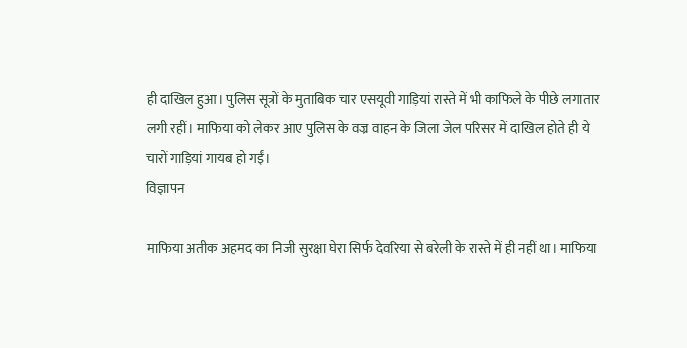ही दाखिल हुआ। पुलिस सूत्रों के मुताबिक चार एसयूवी गाड़ियां रास्ते में भी काफिले के पीछे लगातार लगी रहीं। माफिया को लेकर आए पुलिस के वज्र वाहन के जिला जेल परिसर में दाखिल होते ही ये चारों गाड़ियां गायब हो गईं।
विज्ञापन

माफिया अतीक अहमद का निजी सुरक्षा घेरा सिर्फ देवरिया से बरेली के रास्ते में ही नहीं था। माफिया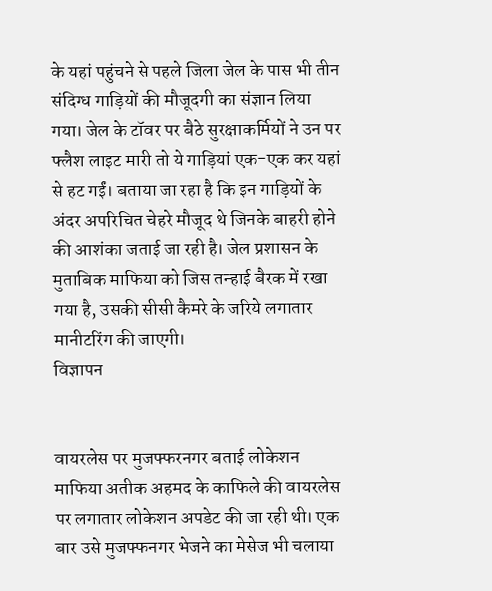के यहां पहुंचने से पहले जिला जेल के पास भी तीन संदिग्ध गाड़ियों की मौजूदगी का संज्ञान लिया गया। जेल के टॉवर पर बैठे सुरक्षाकर्मियों ने उन पर फ्लैश लाइट मारी तो ये गाड़ियां एक-एक कर यहां से हट गईं। बताया जा रहा है कि इन गाड़ियों के अंदर अपरिचित चेहरे मौजूद थे जिनके बाहरी होने की आशंका जताई जा रही है। जेल प्रशासन के मुताबिक माफिया को जिस तन्हाई बैरक में रखा गया है, उसकी सीसी कैमरे के जरिये लगातार मानीटरिंग की जाएगी।
विज्ञापन


वायरलेस पर मुजफ्फरनगर बताई लोकेशन
माफिया अतीक अहमद के काफिले की वायरलेस पर लगातार लोकेशन अपडेट की जा रही थी। एक बार उसे मुजफ्फनगर भेजने का मेसेज भी चलाया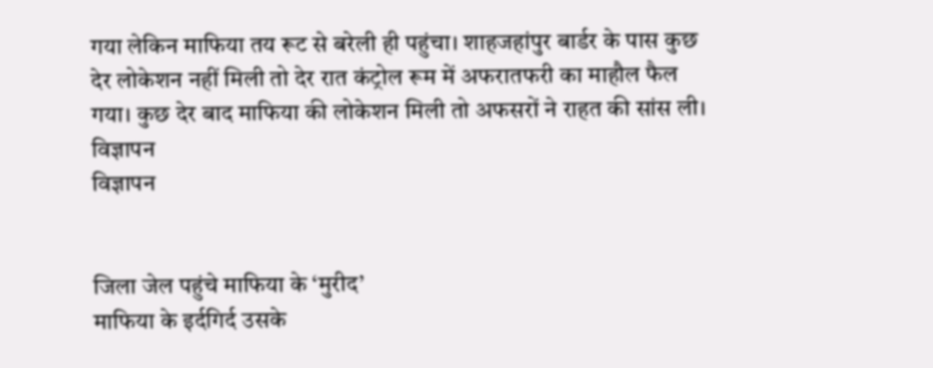गया लेकिन माफिया तय रूट से बरेली ही पहुंचा। शाहजहांपुर बार्डर के पास कुछ देर लोकेशन नहीं मिली तो देर रात कंट्रोल रूम में अफरातफरी का माहौल फैल गया। कुछ देर बाद माफिया की लोकेशन मिली तो अफसरों ने राहत की सांस ली।
विज्ञापन
विज्ञापन


जिला जेल पहुंचे माफिया के ‘मुरीद’
माफिया के इर्दगिर्द उसके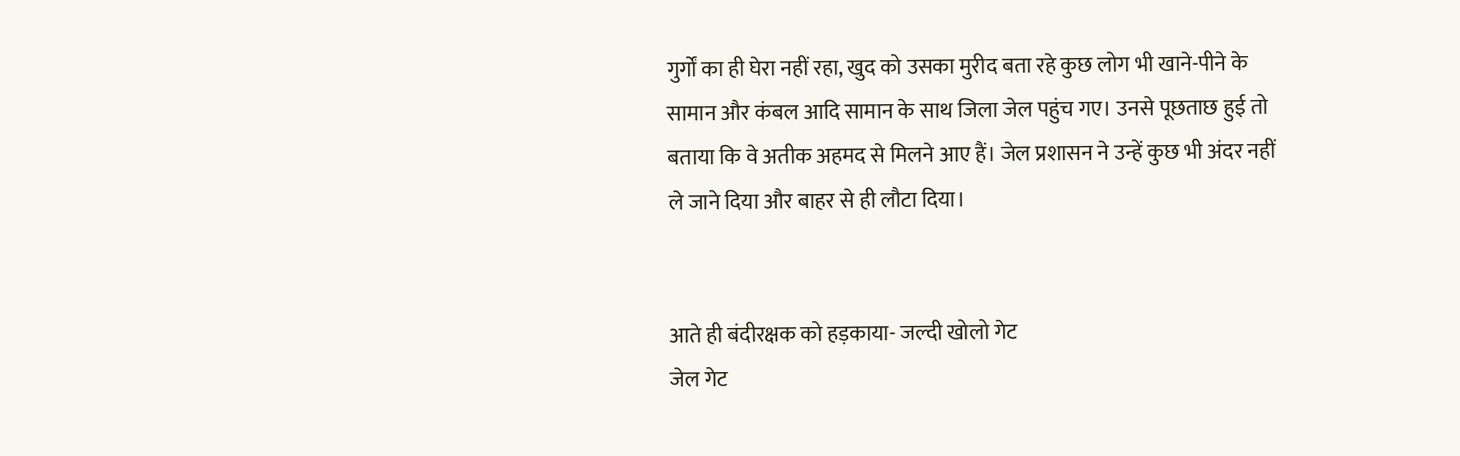गुर्गों का ही घेरा नहीं रहा, खुद को उसका मुरीद बता रहे कुछ लोग भी खाने-पीने के सामान और कंबल आदि सामान के साथ जिला जेल पहुंच गए। उनसे पूछताछ हुई तो बताया कि वे अतीक अहमद से मिलने आए हैं। जेल प्रशासन ने उन्हें कुछ भी अंदर नहीं ले जाने दिया और बाहर से ही लौटा दिया।


आते ही बंदीरक्षक को हड़काया- जल्दी खोलो गेट
जेल गेट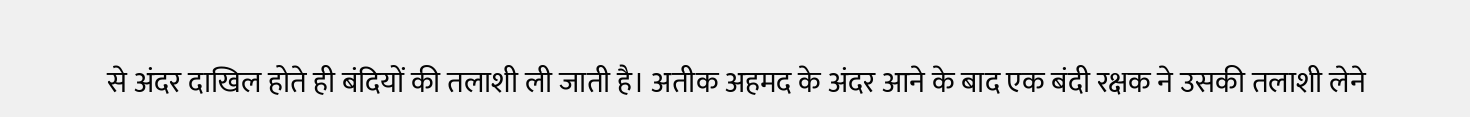से अंदर दाखिल होते ही बंदियों की तलाशी ली जाती है। अतीक अहमद के अंदर आने के बाद एक बंदी रक्षक ने उसकी तलाशी लेने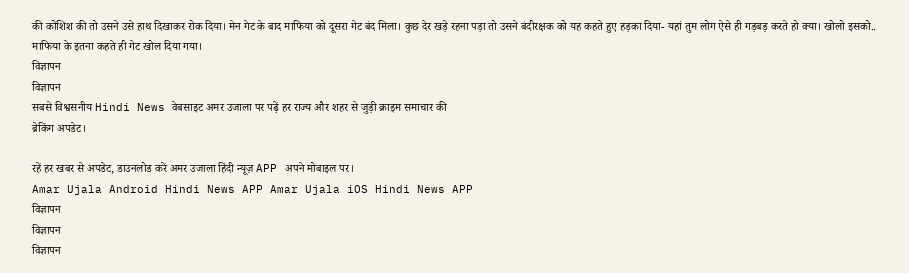की कोशिश की तो उसने उसे हाथ दिखाकर रोक दिया। मेन गेट के बाद माफिया को दूसरा गेट बंद मिला। कुछ देर खड़े रहना पड़ा तो उसने बंदीरक्षक को यह कहते हुए हड़का दिया- यहां तुम लोग ऐसे ही गड़बड़ करते हो क्या। खोलो इसको.. माफिया के इतना कहते ही गेट खोल दिया गया।
विज्ञापन
विज्ञापन
सबसे विश्वसनीय Hindi News वेबसाइट अमर उजाला पर पढ़ें हर राज्य और शहर से जुड़ी क्राइम समाचार की
ब्रेकिंग अपडेट।

रहें हर खबर से अपडेट, डाउनलोड करें अमर उजाला हिंदी न्यूज़ APP अपने मोबाइल पर।
Amar Ujala Android Hindi News APP Amar Ujala iOS Hindi News APP
विज्ञापन
विज्ञापन
विज्ञापन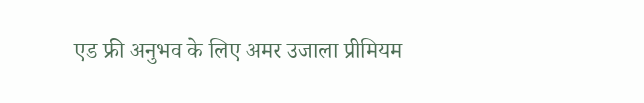एड फ्री अनुभव के लिए अमर उजाला प्रीमियम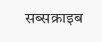सब्सक्राइब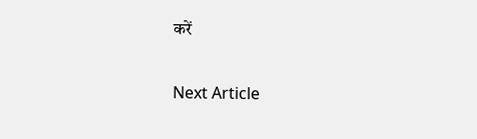करें

Next Article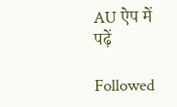AU ऐप में पढ़ें

Followed